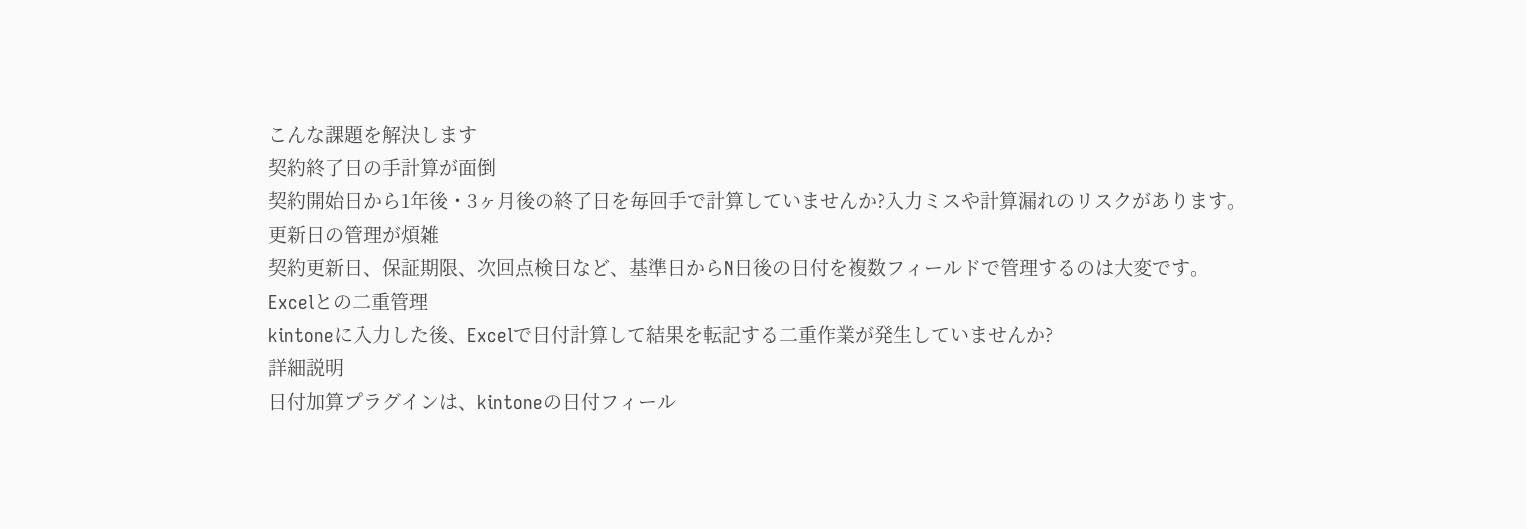こんな課題を解決します
契約終了日の手計算が面倒
契約開始日から1年後・3ヶ月後の終了日を毎回手で計算していませんか?入力ミスや計算漏れのリスクがあります。
更新日の管理が煩雑
契約更新日、保証期限、次回点検日など、基準日からN日後の日付を複数フィールドで管理するのは大変です。
Excelとの二重管理
kintoneに入力した後、Excelで日付計算して結果を転記する二重作業が発生していませんか?
詳細説明
日付加算プラグインは、kintoneの日付フィール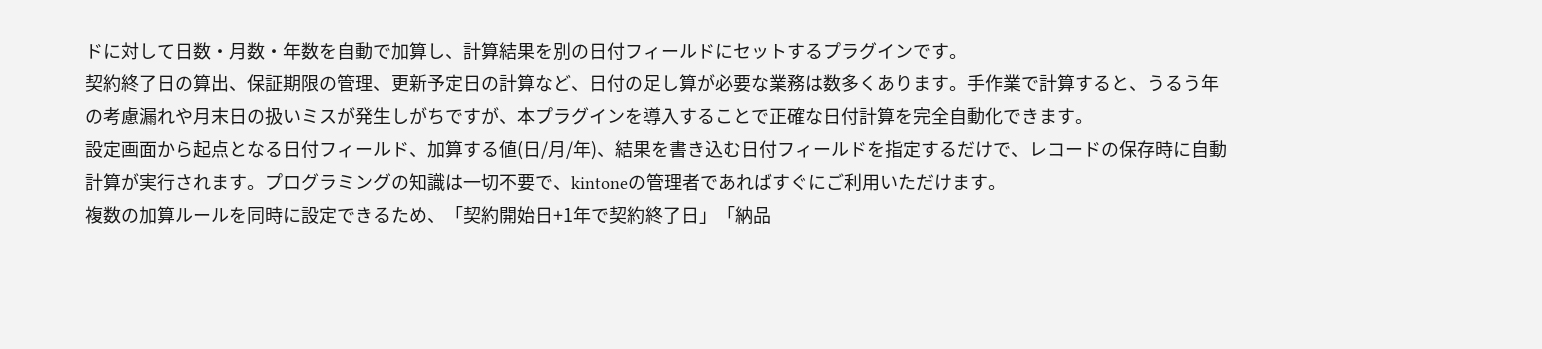ドに対して日数・月数・年数を自動で加算し、計算結果を別の日付フィールドにセットするプラグインです。
契約終了日の算出、保証期限の管理、更新予定日の計算など、日付の足し算が必要な業務は数多くあります。手作業で計算すると、うるう年の考慮漏れや月末日の扱いミスが発生しがちですが、本プラグインを導入することで正確な日付計算を完全自動化できます。
設定画面から起点となる日付フィールド、加算する値(日/月/年)、結果を書き込む日付フィールドを指定するだけで、レコードの保存時に自動計算が実行されます。プログラミングの知識は一切不要で、kintoneの管理者であればすぐにご利用いただけます。
複数の加算ルールを同時に設定できるため、「契約開始日+1年で契約終了日」「納品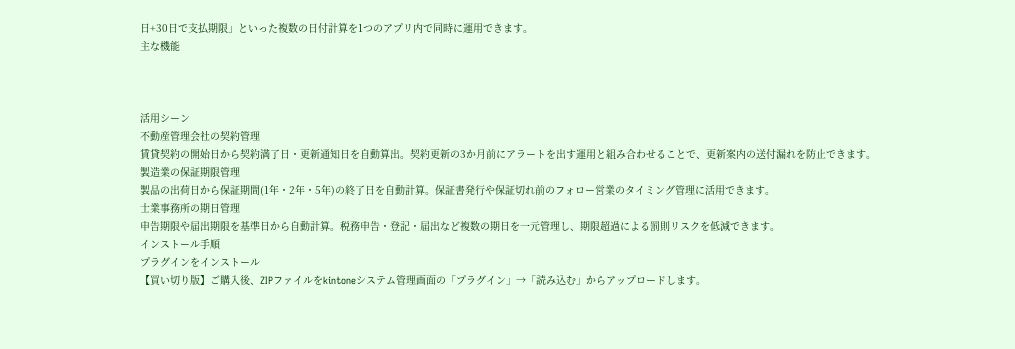日+30日で支払期限」といった複数の日付計算を1つのアプリ内で同時に運用できます。
主な機能



活用シーン
不動産管理会社の契約管理
賃貸契約の開始日から契約満了日・更新通知日を自動算出。契約更新の3か月前にアラートを出す運用と組み合わせることで、更新案内の送付漏れを防止できます。
製造業の保証期限管理
製品の出荷日から保証期間(1年・2年・5年)の終了日を自動計算。保証書発行や保証切れ前のフォロー営業のタイミング管理に活用できます。
士業事務所の期日管理
申告期限や届出期限を基準日から自動計算。税務申告・登記・届出など複数の期日を一元管理し、期限超過による罰則リスクを低減できます。
インストール手順
プラグインをインストール
【買い切り版】ご購入後、ZIPファイルをkintoneシステム管理画面の「プラグイン」→「読み込む」からアップロードします。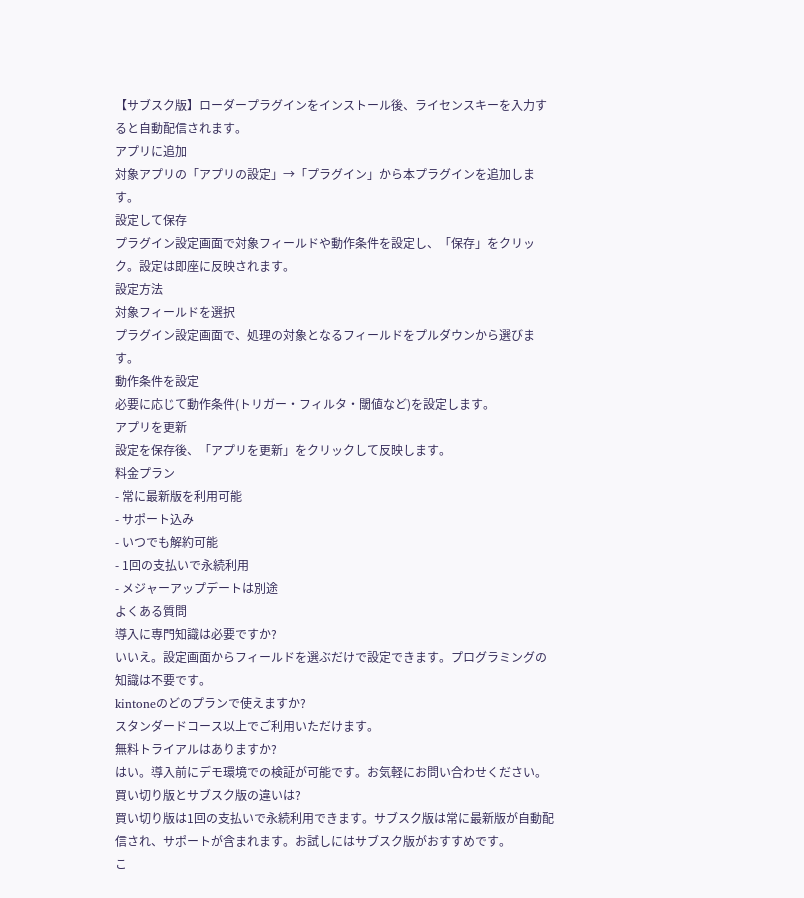【サブスク版】ローダープラグインをインストール後、ライセンスキーを入力すると自動配信されます。
アプリに追加
対象アプリの「アプリの設定」→「プラグイン」から本プラグインを追加します。
設定して保存
プラグイン設定画面で対象フィールドや動作条件を設定し、「保存」をクリック。設定は即座に反映されます。
設定方法
対象フィールドを選択
プラグイン設定画面で、処理の対象となるフィールドをプルダウンから選びます。
動作条件を設定
必要に応じて動作条件(トリガー・フィルタ・閾値など)を設定します。
アプリを更新
設定を保存後、「アプリを更新」をクリックして反映します。
料金プラン
- 常に最新版を利用可能
- サポート込み
- いつでも解約可能
- 1回の支払いで永続利用
- メジャーアップデートは別途
よくある質問
導入に専門知識は必要ですか?
いいえ。設定画面からフィールドを選ぶだけで設定できます。プログラミングの知識は不要です。
kintoneのどのプランで使えますか?
スタンダードコース以上でご利用いただけます。
無料トライアルはありますか?
はい。導入前にデモ環境での検証が可能です。お気軽にお問い合わせください。
買い切り版とサブスク版の違いは?
買い切り版は1回の支払いで永続利用できます。サブスク版は常に最新版が自動配信され、サポートが含まれます。お試しにはサブスク版がおすすめです。
こ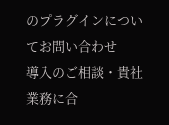のプラグインについてお問い合わせ
導入のご相談・貴社業務に合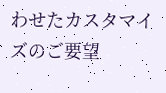わせたカスタマイズのご要望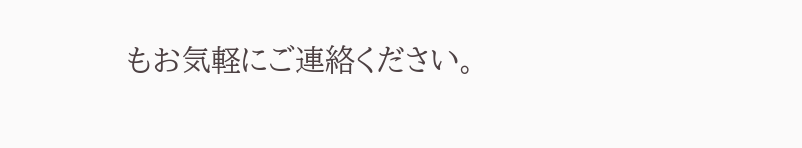もお気軽にご連絡ください。